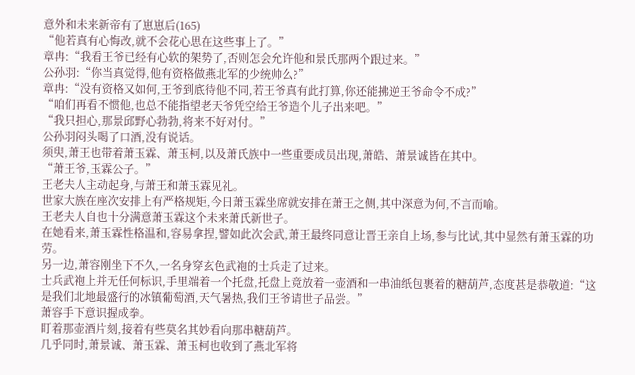意外和未来新帝有了崽崽后(165)
“他若真有心悔改,就不会花心思在这些事上了。”
章冉:“我看王爷已经有心软的架势了,否则怎会允许他和景氏那两个跟过来。”
公孙羽:“你当真觉得,他有资格做燕北军的少统帅么?”
章冉:“没有资格又如何,王爷到底待他不同,若王爷真有此打算,你还能拂逆王爷命令不成?”
“咱们再看不惯他,也总不能指望老天爷凭空给王爷造个儿子出来吧。”
“我只担心,那景邱野心勃勃,将来不好对付。”
公孙羽闷头喝了口酒,没有说话。
须臾,萧王也带着萧玉霖、萧玉柯,以及萧氏族中一些重要成员出现,萧皓、萧景诚皆在其中。
“萧王爷,玉霖公子。”
王老夫人主动起身,与萧王和萧玉霖见礼。
世家大族在座次安排上有严格规矩,今日萧玉霖坐席就安排在萧王之侧,其中深意为何,不言而喻。
王老夫人自也十分满意萧玉霖这个未来萧氏新世子。
在她看来,萧玉霖性格温和,容易拿捏,譬如此次会武,萧王最终同意让晋王亲自上场,参与比试,其中显然有萧玉霖的功劳。
另一边,萧容刚坐下不久,一名身穿玄色武袍的士兵走了过来。
士兵武袍上并无任何标识,手里端着一个托盘,托盘上竟放着一壶酒和一串油纸包裹着的糖葫芦,态度甚是恭敬道:“这是我们北地最盛行的冰镇葡萄酒,天气暑热,我们王爷请世子品尝。”
萧容手下意识握成拳。
盯着那壶酒片刻,接着有些莫名其妙看向那串糖葫芦。
几乎同时,萧景诚、萧玉霖、萧玉柯也收到了燕北军将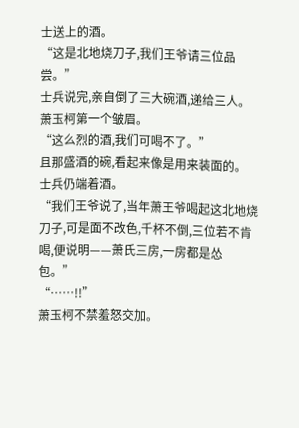士送上的酒。
“这是北地烧刀子,我们王爷请三位品尝。”
士兵说完,亲自倒了三大碗酒,递给三人。
萧玉柯第一个皱眉。
“这么烈的酒,我们可喝不了。”
且那盛酒的碗,看起来像是用来装面的。
士兵仍端着酒。
“我们王爷说了,当年萧王爷喝起这北地烧刀子,可是面不改色,千杯不倒,三位若不肯喝,便说明——萧氏三房,一房都是怂包。”
“……!!”
萧玉柯不禁羞怒交加。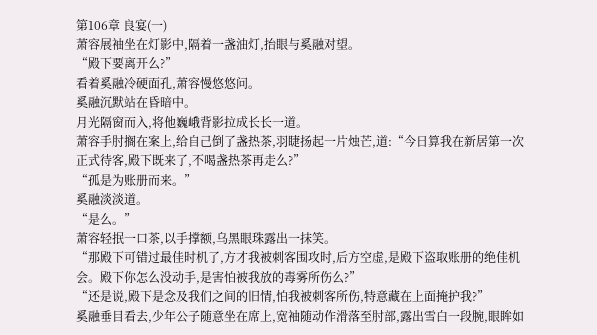第106章 良宴(一)
萧容展袖坐在灯影中,隔着一盏油灯,抬眼与奚融对望。
“殿下要离开么?”
看着奚融冷硬面孔,萧容慢悠悠问。
奚融沉默站在昏暗中。
月光隔窗而入,将他巍峨背影拉成长长一道。
萧容手肘搁在案上,给自己倒了盏热茶,羽睫扬起一片烛芒,道:“今日算我在新居第一次正式待客,殿下既来了,不喝盏热茶再走么?”
“孤是为账册而来。”
奚融淡淡道。
“是么。”
萧容轻抿一口茶,以手撑额,乌黑眼珠露出一抹笑。
“那殿下可错过最佳时机了,方才我被刺客围攻时,后方空虚,是殿下盗取账册的绝佳机会。殿下你怎么没动手,是害怕被我放的毒雾所伤么?”
“还是说,殿下是念及我们之间的旧情,怕我被刺客所伤,特意藏在上面掩护我?”
奚融垂目看去,少年公子随意坐在席上,宽袖随动作滑落至肘部,露出雪白一段腕,眼眸如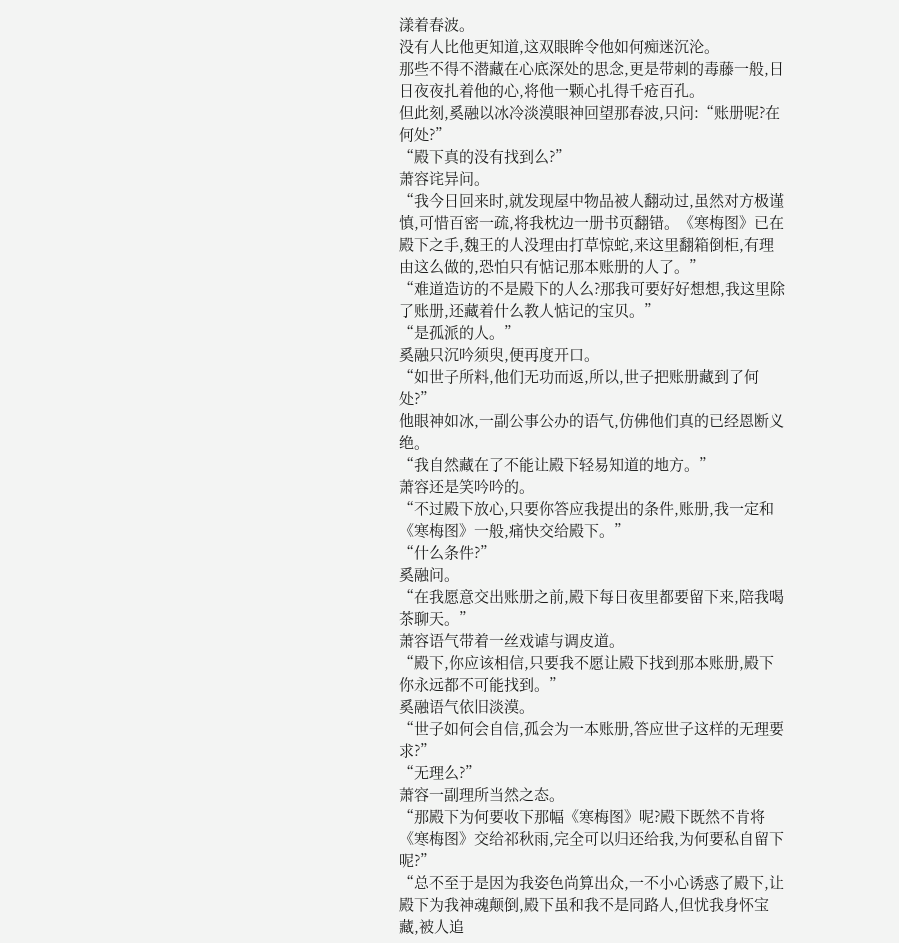漾着春波。
没有人比他更知道,这双眼眸令他如何痴迷沉沦。
那些不得不潜藏在心底深处的思念,更是带刺的毒藤一般,日日夜夜扎着他的心,将他一颗心扎得千疮百孔。
但此刻,奚融以冰冷淡漠眼神回望那春波,只问:“账册呢?在何处?”
“殿下真的没有找到么?”
萧容诧异问。
“我今日回来时,就发现屋中物品被人翻动过,虽然对方极谨慎,可惜百密一疏,将我枕边一册书页翻错。《寒梅图》已在殿下之手,魏王的人没理由打草惊蛇,来这里翻箱倒柜,有理由这么做的,恐怕只有惦记那本账册的人了。”
“难道造访的不是殿下的人么?那我可要好好想想,我这里除了账册,还藏着什么教人惦记的宝贝。”
“是孤派的人。”
奚融只沉吟须臾,便再度开口。
“如世子所料,他们无功而返,所以,世子把账册藏到了何处?”
他眼神如冰,一副公事公办的语气,仿佛他们真的已经恩断义绝。
“我自然藏在了不能让殿下轻易知道的地方。”
萧容还是笑吟吟的。
“不过殿下放心,只要你答应我提出的条件,账册,我一定和《寒梅图》一般,痛快交给殿下。”
“什么条件?”
奚融问。
“在我愿意交出账册之前,殿下每日夜里都要留下来,陪我喝茶聊天。”
萧容语气带着一丝戏谑与调皮道。
“殿下,你应该相信,只要我不愿让殿下找到那本账册,殿下你永远都不可能找到。”
奚融语气依旧淡漠。
“世子如何会自信,孤会为一本账册,答应世子这样的无理要求?”
“无理么?”
萧容一副理所当然之态。
“那殿下为何要收下那幅《寒梅图》呢?殿下既然不肯将《寒梅图》交给祁秋雨,完全可以归还给我,为何要私自留下呢?”
“总不至于是因为我姿色尚算出众,一不小心诱惑了殿下,让殿下为我神魂颠倒,殿下虽和我不是同路人,但忧我身怀宝藏,被人追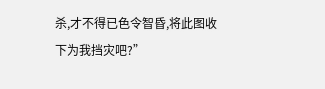杀,才不得已色令智昏,将此图收下为我挡灾吧?”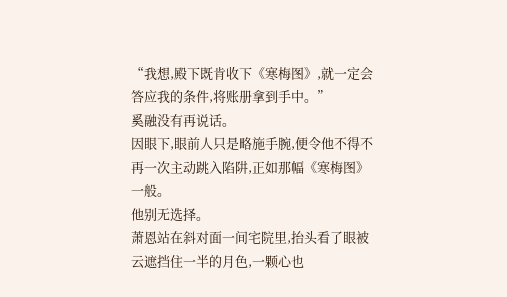“我想,殿下既肯收下《寒梅图》,就一定会答应我的条件,将账册拿到手中。”
奚融没有再说话。
因眼下,眼前人只是略施手腕,便令他不得不再一次主动跳入陷阱,正如那幅《寒梅图》一般。
他别无选择。
萧恩站在斜对面一间宅院里,抬头看了眼被云遮挡住一半的月色,一颗心也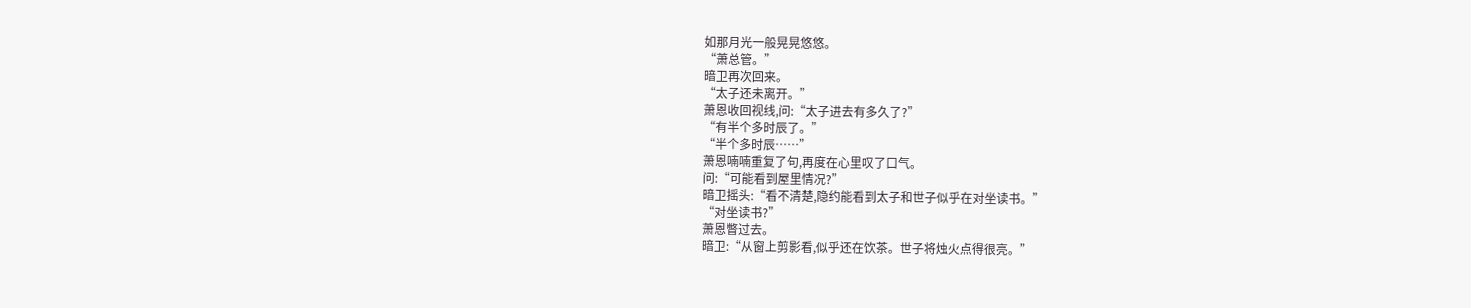如那月光一般晃晃悠悠。
“萧总管。”
暗卫再次回来。
“太子还未离开。”
萧恩收回视线,问:“太子进去有多久了?”
“有半个多时辰了。”
“半个多时辰……”
萧恩喃喃重复了句,再度在心里叹了口气。
问:“可能看到屋里情况?”
暗卫摇头:“看不清楚,隐约能看到太子和世子似乎在对坐读书。”
“对坐读书?”
萧恩瞥过去。
暗卫:“从窗上剪影看,似乎还在饮茶。世子将烛火点得很亮。”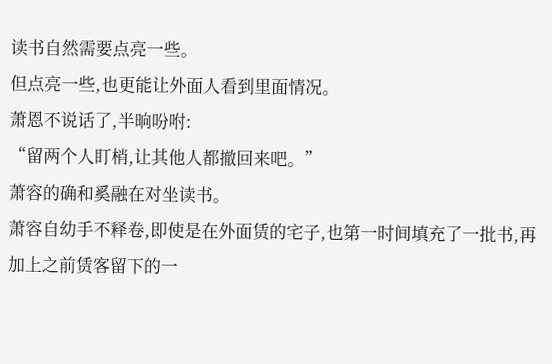读书自然需要点亮一些。
但点亮一些,也更能让外面人看到里面情况。
萧恩不说话了,半晌吩咐:
“留两个人盯梢,让其他人都撤回来吧。”
萧容的确和奚融在对坐读书。
萧容自幼手不释卷,即使是在外面赁的宅子,也第一时间填充了一批书,再加上之前赁客留下的一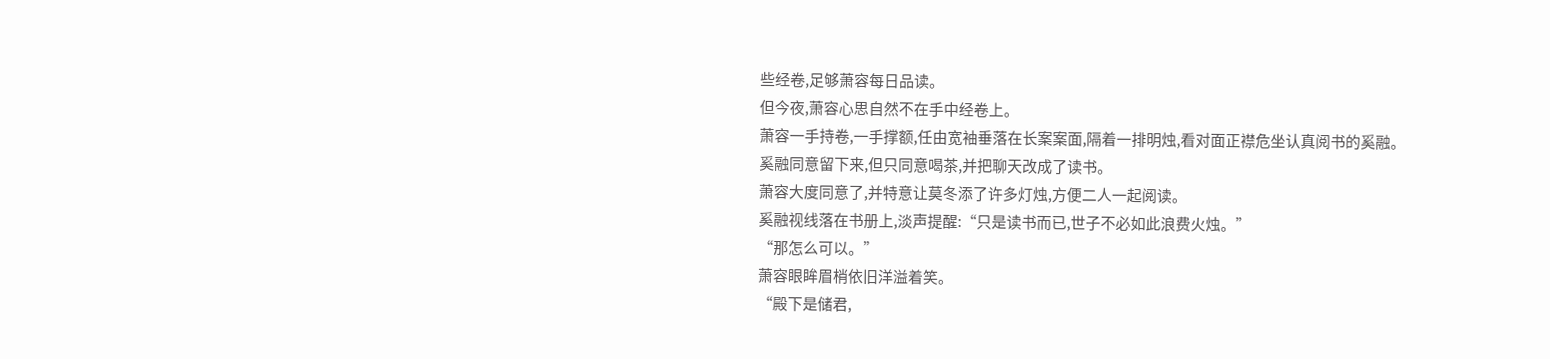些经卷,足够萧容每日品读。
但今夜,萧容心思自然不在手中经卷上。
萧容一手持卷,一手撑额,任由宽袖垂落在长案案面,隔着一排明烛,看对面正襟危坐认真阅书的奚融。
奚融同意留下来,但只同意喝茶,并把聊天改成了读书。
萧容大度同意了,并特意让莫冬添了许多灯烛,方便二人一起阅读。
奚融视线落在书册上,淡声提醒:“只是读书而已,世子不必如此浪费火烛。”
“那怎么可以。”
萧容眼眸眉梢依旧洋溢着笑。
“殿下是储君,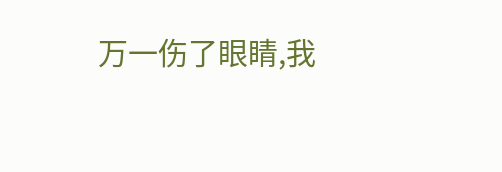万一伤了眼睛,我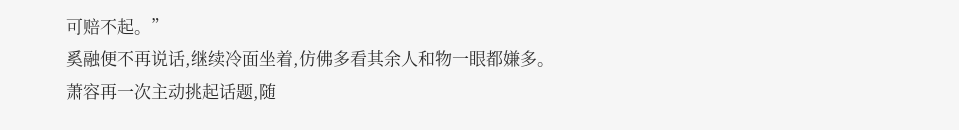可赔不起。”
奚融便不再说话,继续冷面坐着,仿佛多看其余人和物一眼都嫌多。
萧容再一次主动挑起话题,随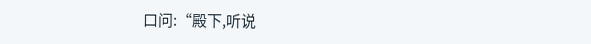口问:“殿下,听说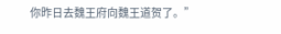你昨日去魏王府向魏王道贺了。”